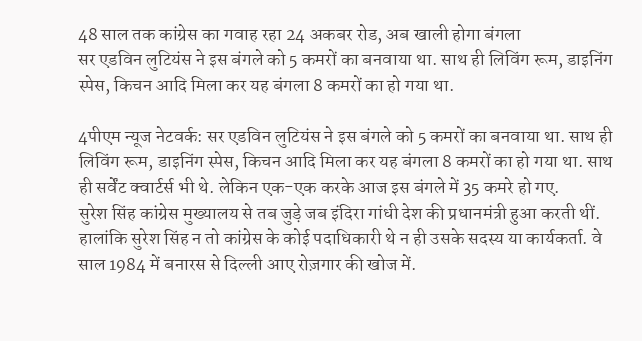48 साल तक कांग्रेस का गवाह रहा 24 अकबर रोड, अब खाली होगा बंगला
सर एडविन लुटियंस ने इस बंगले को 5 कमरों का बनवाया था. साथ ही लिविंग रूम, डाइनिंग स्पेस, किचन आदि मिला कर यह बंगला 8 कमरों का हो गया था.

4पीएम न्यूज नेटवर्क: सर एडविन लुटियंस ने इस बंगले को 5 कमरों का बनवाया था. साथ ही लिविंग रूम, डाइनिंग स्पेस, किचन आदि मिला कर यह बंगला 8 कमरों का हो गया था. साथ ही सर्वेंट क्वार्टर्स भी थे. लेकिन एक-एक करके आज इस बंगले में 35 कमरे हो गए.
सुरेश सिंह कांग्रेस मुख्यालय से तब जुड़े जब इंदिरा गांधी देश की प्रधानमंत्री हुआ करती थीं. हालांकि सुरेश सिंह न तो कांग्रेस के कोई पदाधिकारी थे न ही उसके सदस्य या कार्यकर्ता. वे साल 1984 में बनारस से दिल्ली आए रोज़गार की खोज में.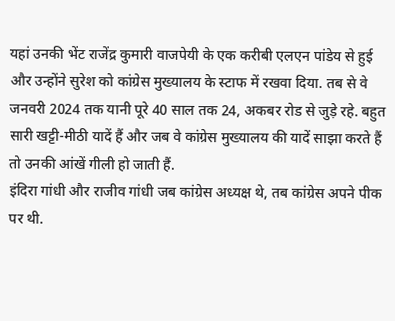यहां उनकी भेंट राजेंद्र कुमारी वाजपेयी के एक करीबी एलएन पांडेय से हुई और उन्होंने सुरेश को कांग्रेस मुख्यालय के स्टाफ में रखवा दिया. तब से वे जनवरी 2024 तक यानी पूरे 40 साल तक 24, अकबर रोड से जुड़े रहे. बहुत सारी खट्टी-मीठी यादें हैं और जब वे कांग्रेस मुख्यालय की यादें साझा करते हैं तो उनकी आंखें गीली हो जाती हैं.
इंदिरा गांधी और राजीव गांधी जब कांग्रेस अध्यक्ष थे, तब कांग्रेस अपने पीक पर थी.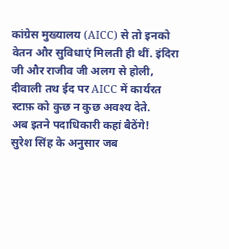कांग्रेस मुख्यालय (AICC) से तो इनको वेतन और सुविधाएं मिलती ही थीं. इंदिरा जी और राजीव जी अलग से होली, दीवाली तथ ईद पर AICC में कार्यरत स्टाफ़ को कुछ न कुछ अवश्य देते.
अब इतने पदाधिकारी कहां बैठेंगे!
सुरेश सिंह के अनुसार जब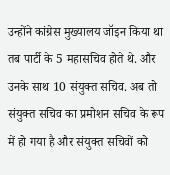उन्होंने कांग्रेस मुख्यालय जॉइन किया था तब पार्टी के 5 महासचिव होते थे. और उनके साथ 10 संयुक्त सचिव. अब तो संयुक्त सचिव का प्रमोशन सचिव के रूप में हो गया है और संयुक्त सचिवों को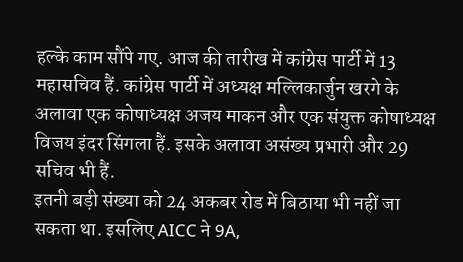हल्के काम सौंपे गए. आज की तारीख में कांग्रेस पार्टी में 13 महासचिव हैं. कांग्रेस पार्टी में अध्यक्ष मल्लिकार्जुन खरगे के अलावा एक कोषाध्यक्ष अजय माकन और एक संयुक्त कोषाध्यक्ष विजय इंदर सिंगला हैं. इसके अलावा असंख्य प्रभारी और 29 सचिव भी हैं.
इतनी बड़ी संख्या को 24 अकबर रोड में बिठाया भी नहीं जा सकता था. इसलिए AICC ने 9A,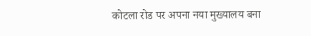कोटला रोड पर अपना नया मुख्यालय बना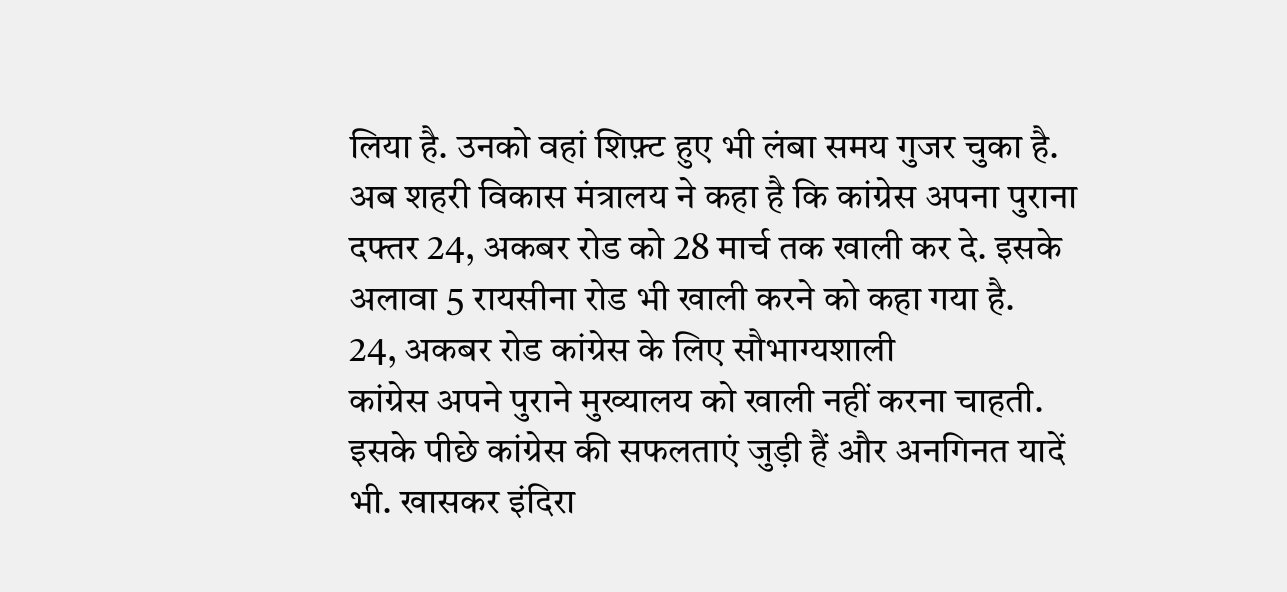लिया है. उनको वहां शिफ़्ट हुए भी लंबा समय गुजर चुका है. अब शहरी विकास मंत्रालय ने कहा है कि कांग्रेस अपना पुराना दफ्तर 24, अकबर रोड को 28 मार्च तक खाली कर दे. इसके अलावा 5 रायसीना रोड भी खाली करने को कहा गया है.
24, अकबर रोड कांग्रेस के लिए सौभाग्यशाली
कांग्रेस अपने पुराने मुख्यालय को खाली नहीं करना चाहती. इसके पीछे कांग्रेस की सफलताएं जुड़ी हैं और अनगिनत यादें भी. खासकर इंदिरा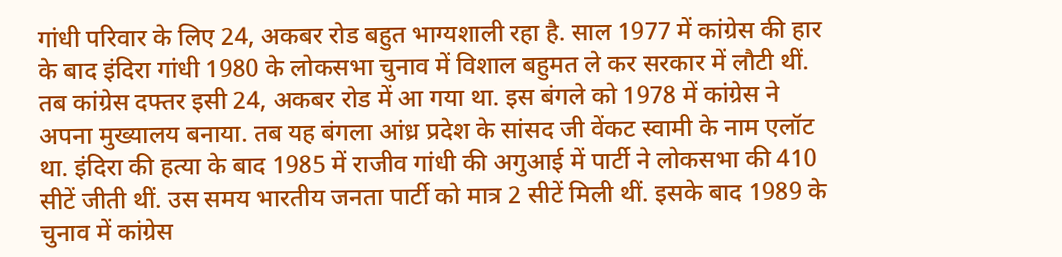गांधी परिवार के लिए 24, अकबर रोड बहुत भाग्यशाली रहा है. साल 1977 में कांग्रेस की हार के बाद इंदिरा गांधी 1980 के लोकसभा चुनाव में विशाल बहुमत ले कर सरकार में लौटी थीं.
तब कांग्रेस दफ्तर इसी 24, अकबर रोड में आ गया था. इस बंगले को 1978 में कांग्रेस ने अपना मुख्यालय बनाया. तब यह बंगला आंध्र प्रदेश के सांसद जी वेंकट स्वामी के नाम एलॉट था. इंदिरा की हत्या के बाद 1985 में राजीव गांधी की अगुआई में पार्टी ने लोकसभा की 410 सीटें जीती थीं. उस समय भारतीय जनता पार्टी को मात्र 2 सीटें मिली थीं. इसके बाद 1989 के चुनाव में कांग्रेस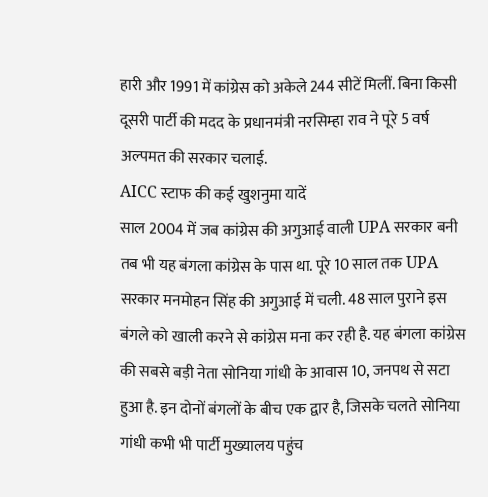हारी और 1991 में कांग्रेस को अकेले 244 सीटें मिलीं. बिना किसी दूसरी पार्टी की मदद के प्रधानमंत्री नरसिम्हा राव ने पूरे 5 वर्ष अल्पमत की सरकार चलाई.
AICC स्टाफ की कई खुशनुमा यादें
साल 2004 में जब कांग्रेस की अगुआई वाली UPA सरकार बनी तब भी यह बंगला कांग्रेस के पास था. पूरे 10 साल तक UPA सरकार मनमोहन सिंह की अगुआई में चली. 48 साल पुराने इस बंगले को खाली करने से कांग्रेस मना कर रही है. यह बंगला कांग्रेस की सबसे बड़ी नेता सोनिया गांधी के आवास 10, जनपथ से सटा हुआ है. इन दोनों बंगलों के बीच एक द्वार है, जिसके चलते सोनिया गांधी कभी भी पार्टी मुख्यालय पहुंच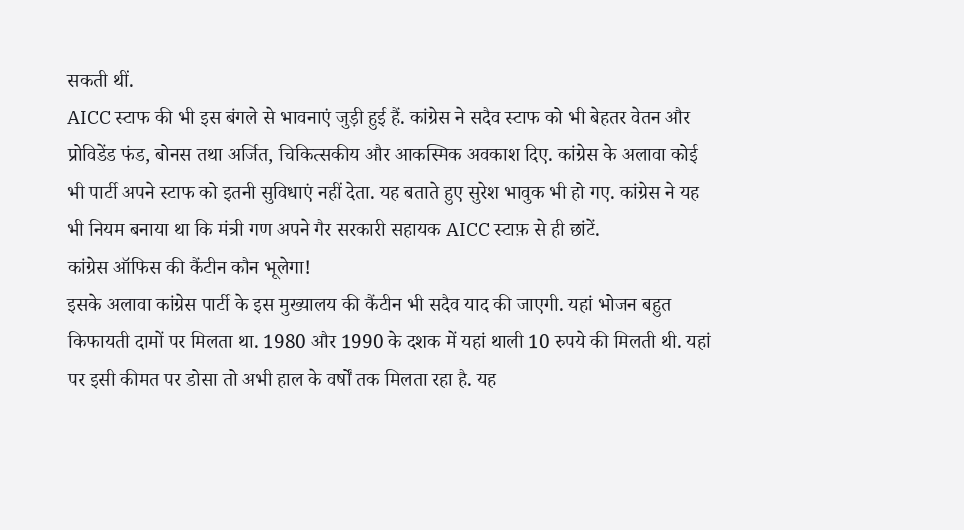सकती थीं.
AICC स्टाफ की भी इस बंगले से भावनाएं जुड़ी हुई हैं. कांग्रेस ने सदैव स्टाफ को भी बेहतर वेतन और प्रोविडेंड फंड, बोनस तथा अर्जित, चिकित्सकीय और आकस्मिक अवकाश दिए. कांग्रेस के अलावा कोई भी पार्टी अपने स्टाफ को इतनी सुविधाएं नहीं देता. यह बताते हुए सुरेश भावुक भी हो गए. कांग्रेस ने यह भी नियम बनाया था कि मंत्री गण अपने गैर सरकारी सहायक AICC स्टाफ़ से ही छांटें.
कांग्रेस ऑफिस की कैंटीन कौन भूलेगा!
इसके अलावा कांग्रेस पार्टी के इस मुख्यालय की कैंटीन भी सदैव याद की जाएगी. यहां भोजन बहुत किफायती दामों पर मिलता था. 1980 और 1990 के दशक में यहां थाली 10 रुपये की मिलती थी. यहां पर इसी कीमत पर डोसा तो अभी हाल के वर्षों तक मिलता रहा है. यह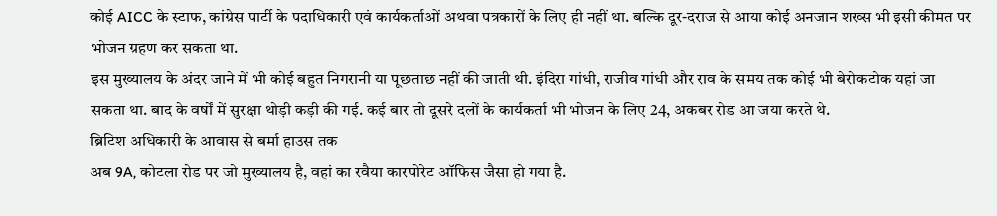कोई AICC के स्टाफ, कांग्रेस पार्टी के पदाधिकारी एवं कार्यकर्ताओं अथवा पत्रकारों के लिए ही नहीं था. बल्कि दूर-दराज से आया कोई अनजान शख्स भी इसी कीमत पर भोजन ग्रहण कर सकता था.
इस मुख्यालय के अंदर जाने में भी कोई बहुत निगरानी या पूछताछ नहीं की जाती थी. इंदिरा गांधी, राजीव गांधी और राव के समय तक कोई भी बेरोकटोक यहां जा सकता था. बाद के वर्षों में सुरक्षा थोड़ी कड़ी की गई. कई बार तो दूसरे दलों के कार्यकर्ता भी भोजन के लिए 24, अकबर रोड आ जया करते थे.
ब्रिटिश अधिकारी के आवास से बर्मा हाउस तक
अब 9A, कोटला रोड पर जो मुख्यालय है, वहां का रवैया कारपोरेट ऑफिस जैसा हो गया है.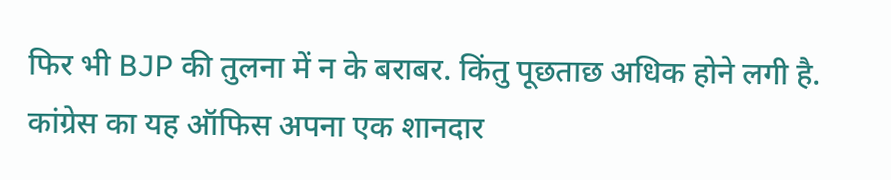फिर भी BJP की तुलना में न के बराबर. किंतु पूछताछ अधिक होने लगी है. कांग्रेस का यह ऑफिस अपना एक शानदार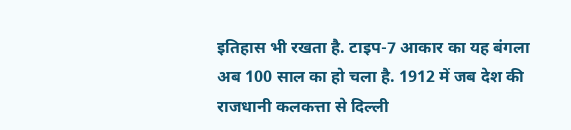इतिहास भी रखता है. टाइप-7 आकार का यह बंगला अब 100 साल का हो चला है. 1912 में जब देश की राजधानी कलकत्ता से दिल्ली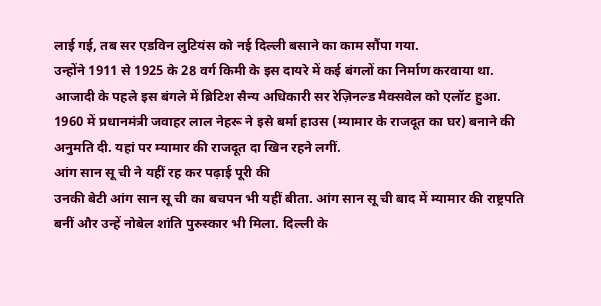लाई गई, तब सर एडविन लुटियंस को नई दिल्ली बसाने का काम सौंपा गया.
उन्होंने 1911 से 1925 के 28 वर्ग किमी के इस दायरे में कई बंगलों का निर्माण करवाया था. आजादी के पहले इस बंगले में ब्रिटिश सैन्य अधिकारी सर रेज़िनल्ड मैक्सवेल को एलॉट हुआ. 1960 में प्रधानमंत्री जवाहर लाल नेहरू ने इसे बर्मा हाउस (म्यामार के राजदूत का घर) बनाने की अनुमति दी. यहां पर म्यामार की राजदूत दा खिन रहने लगीं.
आंग सान सू ची ने यहीं रह कर पढ़ाई पूरी की
उनकी बेटी आंग सान सू ची का बचपन भी यहीं बीता. आंग सान सू ची बाद में म्यामार की राष्ट्रपति बनीं और उन्हें नोबेल शांति पुरुस्कार भी मिला. दिल्ली के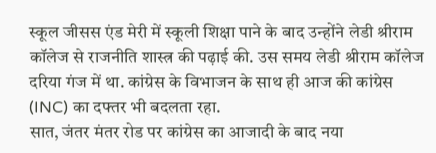स्कूल जीसस एंड मेरी में स्कूली शिक्षा पाने के बाद उन्होंने लेडी श्रीराम कॉलेज से राजनीति शास्त्र की पढ़ाई की. उस समय लेडी श्रीराम कॉलेज दरिया गंज में था. कांग्रेस के विभाजन के साथ ही आज की कांग्रेस (INC) का दफ्तर भी बदलता रहा.
सात, जंतर मंतर रोड पर कांग्रेस का आजादी के बाद नया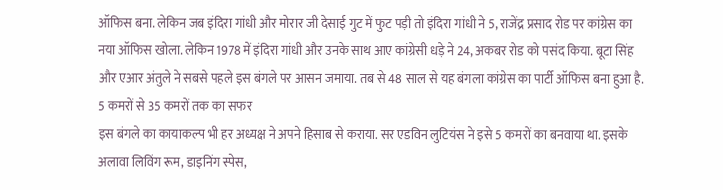ऑफिस बना. लेकिन जब इंदिरा गांधी और मोरार जी देसाई गुट में फुट पड़ी तो इंदिरा गांधी ने 5, राजेंद्र प्रसाद रोड पर कांग्रेस का नया ऑफिस खोला. लेकिन 1978 में इंदिरा गांधी और उनके साथ आए कांग्रेसी धड़े ने 24, अकबर रोड को पसंद किया. बूटा सिंह और एआर अंतुले ने सबसे पहले इस बंगले पर आसन जमाया. तब से 48 साल से यह बंगला कांग्रेस का पार्टी ऑफिस बना हुआ है.
5 कमरों से 35 कमरों तक का सफर
इस बंगले का कायाकल्प भी हर अध्यक्ष ने अपने हिसाब से कराया. सर एडविन लुटियंस ने इसे 5 कमरों का बनवाया था. इसके अलावा लिविंग रूम, डाइनिंग स्पेस,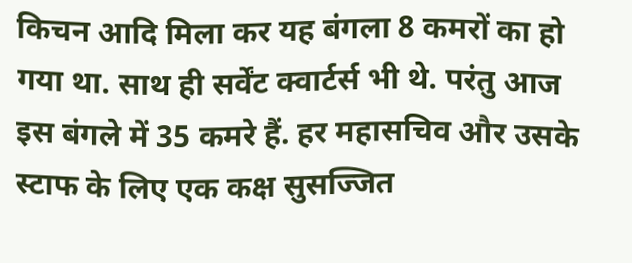किचन आदि मिला कर यह बंगला 8 कमरों का हो गया था. साथ ही सर्वेंट क्वार्टर्स भी थे. परंतु आज इस बंगले में 35 कमरे हैं. हर महासचिव और उसके स्टाफ के लिए एक कक्ष सुसज्जित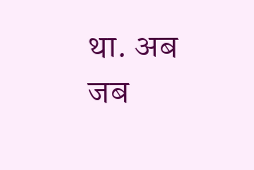था. अब जब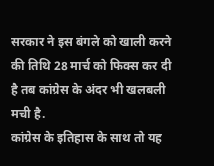सरकार ने इस बंगले को खाली करने की तिथि 28 मार्च को फिक्स कर दी है तब कांग्रेस के अंदर भी खलबली मची है.
कांग्रेस के इतिहास के साथ तो यह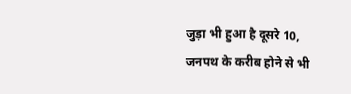जुड़ा भी हुआ है दूसरे 10, जनपथ के करीब होने से भी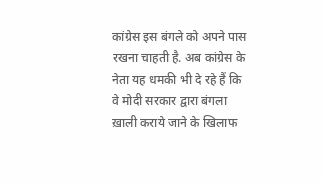कांग्रेस इस बंगले को अपने पास रखना चाहती है. अब कांग्रेस के नेता यह धमकी भी दे रहे हैं कि वे मोदी सरकार द्वारा बंगला ख़ाली कराये जाने के खिलाफ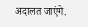अदालत जाएंगे.